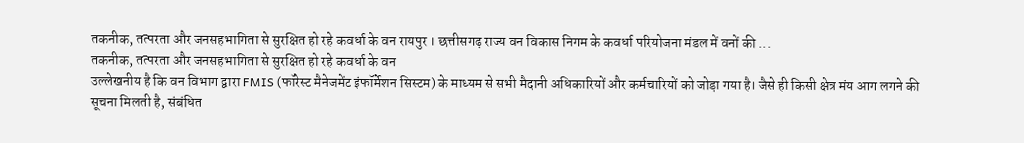तकनीक, तत्परता और जनसहभागिता से सुरक्षित हो रहे कवर्धा के वन रायपुर । छत्तीसगढ़ राज्य वन विकास निगम के कवर्धा परियोजना मंडल में वनों की ...
तकनीक, तत्परता और जनसहभागिता से सुरक्षित हो रहे कवर्धा के वन
उल्लेखनीय है कि वन विभाग द्वारा FMIS (फॉरेस्ट मैनेजमेंट इंफॉर्मेशन सिस्टम) के माध्यम से सभी मैदानी अधिकारियों और कर्मचारियों को जोड़ा गया है। जैसे ही किसी क्षेत्र मंय आग लगने की सूचना मिलती है, संबंधित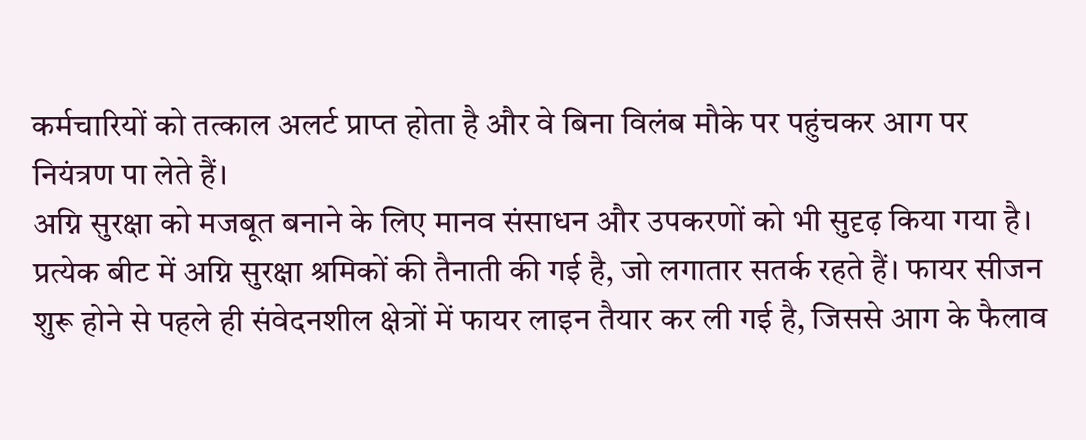कर्मचारियों को तत्काल अलर्ट प्राप्त होता है और वे बिना विलंब मौके पर पहुंचकर आग पर नियंत्रण पा लेते हैं।
अग्नि सुरक्षा को मजबूत बनाने के लिए मानव संसाधन और उपकरणों को भी सुदृढ़ किया गया है। प्रत्येक बीट में अग्नि सुरक्षा श्रमिकों की तैनाती की गई है, जो लगातार सतर्क रहते हैं। फायर सीजन शुरू होने से पहले ही संवेदनशील क्षेत्रों में फायर लाइन तैयार कर ली गई है, जिससे आग के फैलाव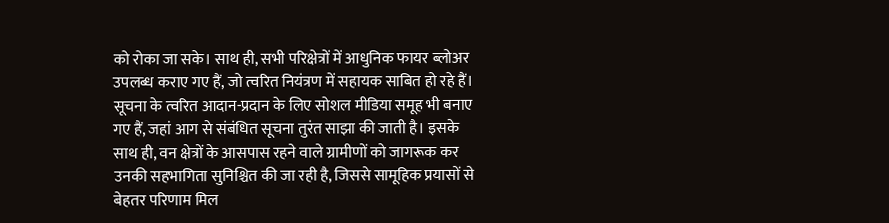को रोका जा सके। साथ ही, सभी परिक्षेत्रों में आधुनिक फायर ब्लोअर उपलब्ध कराए गए हैं, जो त्वरित नियंत्रण में सहायक साबित हो रहे हैं। सूचना के त्वरित आदान-प्रदान के लिए सोशल मीडिया समूह भी बनाए गए हैं, जहां आग से संबंधित सूचना तुरंत साझा की जाती है। इसके साथ ही, वन क्षेत्रों के आसपास रहने वाले ग्रामीणों को जागरूक कर उनकी सहभागिता सुनिश्चित की जा रही है, जिससे सामूहिक प्रयासों से बेहतर परिणाम मिल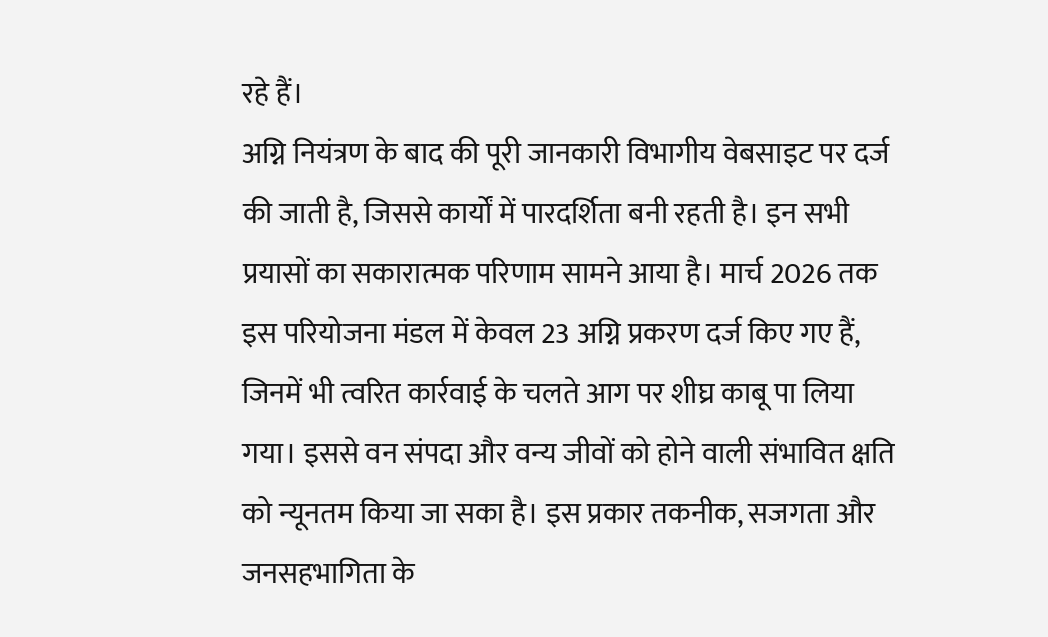रहे हैं।
अग्नि नियंत्रण के बाद की पूरी जानकारी विभागीय वेबसाइट पर दर्ज की जाती है, जिससे कार्यों में पारदर्शिता बनी रहती है। इन सभी प्रयासों का सकारात्मक परिणाम सामने आया है। मार्च 2026 तक इस परियोजना मंडल में केवल 23 अग्नि प्रकरण दर्ज किए गए हैं, जिनमें भी त्वरित कार्रवाई के चलते आग पर शीघ्र काबू पा लिया गया। इससे वन संपदा और वन्य जीवों को होने वाली संभावित क्षति को न्यूनतम किया जा सका है। इस प्रकार तकनीक, सजगता और जनसहभागिता के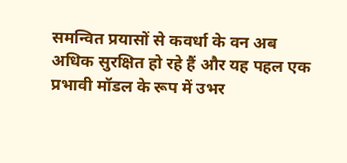समन्वित प्रयासों से कवर्धा के वन अब अधिक सुरक्षित हो रहे हैं और यह पहल एक प्रभावी मॉडल के रूप में उभर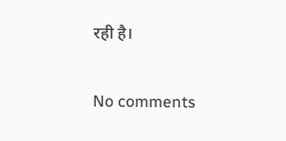रही है।

No comments